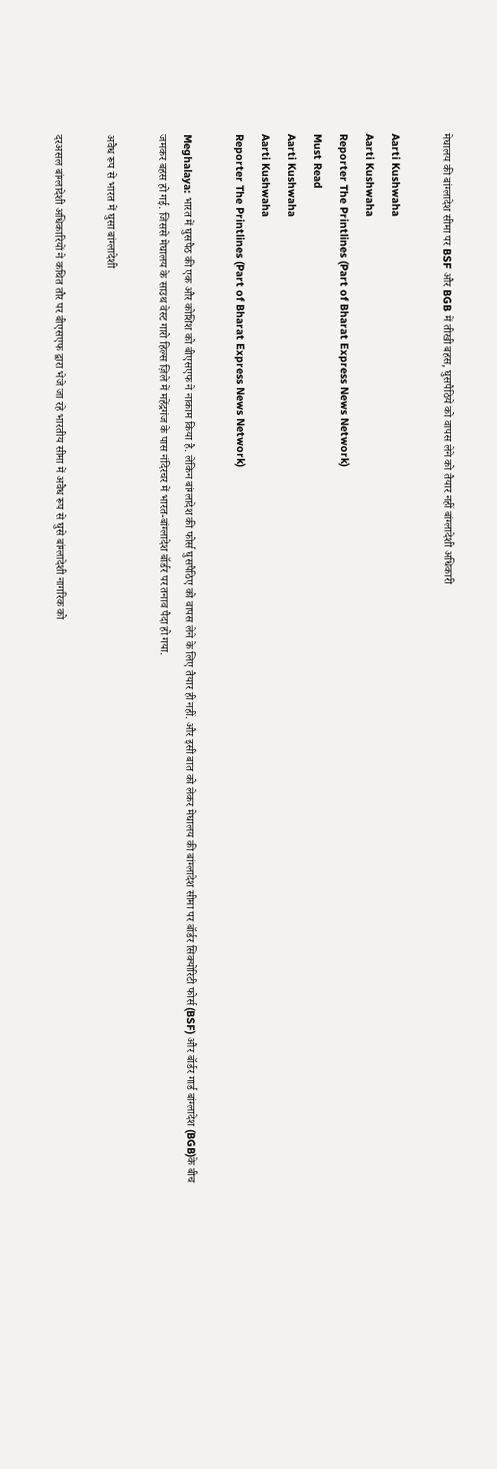मेघालय की बांग्लादेश सीमा पर BSF और BGB में तीखी बहस, घुसपैठिये को वापस लेने को तैयार नहीं बांग्लादेशी अधिकारी

Aarti Kushwaha
Aarti Kushwaha
Reporter The Printlines (Part of Bharat Express News Network)
Must Read
Aarti Kushwaha
Aarti Kushwaha
Reporter The Printlines (Part of Bharat Express News Network)

Meghalaya: भारत में घुसपैठ की एक और कोशिश को बीएसएफ ने नाकाम किया है. लेकिन बांग्लादेश की फोर्स घुसपैठिए को वापस लेने के लिए तैयार ही नहीं. और इसी बात को लेकर मेघालय की बांग्लादेश सीमा पर बॉर्डर सिक्योरिटी फोर्स (BSF) और बॉर्डर गार्ड बांग्लादेश (BGB)के बीच जमकर बहस हो गई. जिससे मेघालय के साउथ वेस्ट गारो हिल्स ज़िले में महेंद्रगंज के पास नंदिरचर में भारत-बांग्लादेश बॉर्डर पर तनाव पैदा हो गया.

अवैध रूप से भारत में घुसा बांग्लादेशी

दरअसल बांग्लादेशी अधिकारियों ने कथित तौर पर बीएसएफ द्वारा भेजे जा रहे भारतीय सीमा में अवैध रूप से घुसे बांग्लादेशी नागरिक को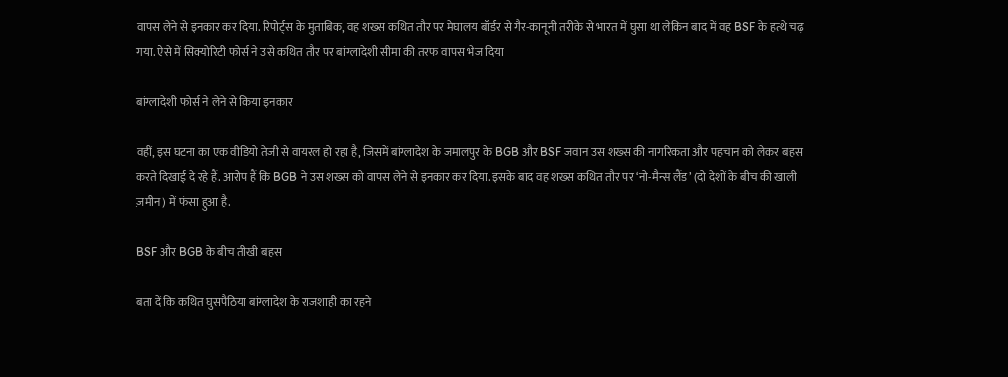वापस लेने से इनकार कर दिया. रिपोर्ट्स के मुताबिक, वह शख्स कथित तौर पर मेघालय बॉर्डर से गैर-कानूनी तरीके से भारत में घुसा था लेकिन बाद में वह BSF के हत्थे चढ़ गया. ऐसे में सिक्योरिटी फोर्स ने उसे कथित तौर पर बांग्लादेशी सीमा की तरफ वापस भेज दिया

बांग्लादेशी फोर्स ने लेने से किया इनकार

वहीं, इस घटना का एक वीडियो तेजी से वायरल हो रहा है, जिसमें बांग्लादेश के जमालपुर के BGB और BSF जवान उस शख्स की नागरिकता और पहचान को लेकर बहस करते दिखाई दे रहे हैं. आरोप हैं कि BGB ने उस शख्स को वापस लेने से इनकार कर दिया. इसके बाद वह शख्स कथित तौर पर ‘नो-मैन्स लैंड’ (दो देशों के बीच की खाली ज़मीन) में फंसा हुआ है.

BSF और BGB के बीच तीखी बहस

बता दें कि कथित घुसपैठिया बांग्लादेश के राजशाही का रहने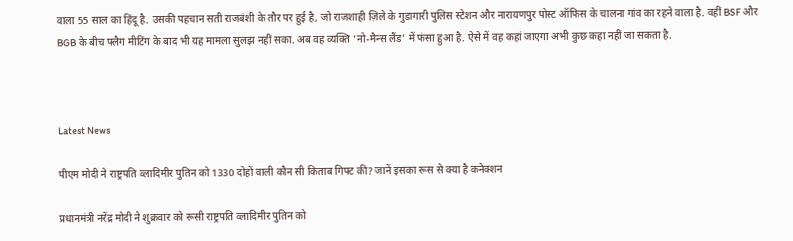वाला 55 साल का हिंदू है. उसकी पहचान सती राजबंशी के तौर पर हुई है, जो राजशाही ज़िले के गुडागारी पुलिस स्टेशन और नारायणपुर पोस्ट ऑफिस के चालना गांव का रहने वाला है. वहीं BSF और BGB के बीच फ्लैग मीटिंग के बाद भी यह मामला सुलझ नहीं सका. अब वह व्यक्ति ‘नो-मैन्स लैंड’ में फंसा हुआ है. ऐसे में वह कहां जाएगा अभी कुछ कहा नहीं जा सकता है.



Latest News

पीएम मोदी ने राष्ट्रपति व्लादिमीर पुतिन को 1330 दोहों वाली कौन सी किताब गिफ्ट की? जानें इसका रूस से क्या है कनेक्शन

प्रधानमंत्री नरेंद्र मोदी ने शुक्रवार को रूसी राष्ट्रपति व्लादिमीर पुतिन को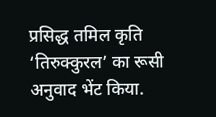प्रसिद्ध तमिल कृति ‘तिरुक्कुरल’ का रूसी अनुवाद भेंट किया.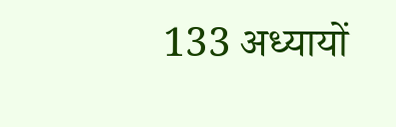133 अध्यायों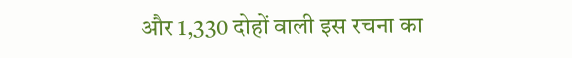और 1,330 दोहों वाली इस रचना का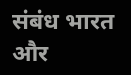संबंध भारत और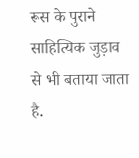रूस के पुराने साहित्यिक जुड़ाव से भी बताया जाता है.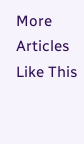More Articles Like This